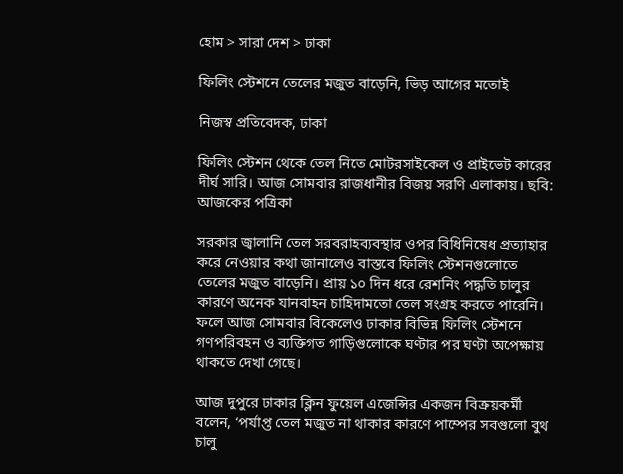হোম > সারা দেশ > ঢাকা

ফিলিং স্টেশনে তেলের মজুত বাড়েনি, ভিড় আগের মতোই

নিজস্ব প্রতিবেদক, ঢাকা

ফিলিং স্টেশন থেকে তেল নিতে মোটরসাইকেল ও প্রাইভেট কারের দীর্ঘ সারি। আজ সোমবার রাজধানীর বিজয় সরণি এলাকায়। ছবি: আজকের পত্রিকা

সরকার জ্বালানি তেল সরবরাহব্যবস্থার ওপর বিধিনিষেধ প্রত্যাহার করে নেওয়ার কথা জানালেও বাস্তবে ফিলিং স্টেশনগুলোতে তেলের মজুত বাড়েনি। প্রায় ১০ দিন ধরে রেশনিং পদ্ধতি চালুর কারণে অনেক যানবাহন চাহিদামতো তেল সংগ্রহ করতে পারেনি। ফলে আজ সোমবার বিকেলেও ঢাকার বিভিন্ন ফিলিং স্টেশনে গণপরিবহন ও ব্যক্তিগত গাড়িগুলোকে ঘণ্টার পর ঘণ্টা অপেক্ষায় থাকতে দেখা গেছে।

আজ দুপুরে ঢাকার ক্লিন ফুয়েল এজেন্সির একজন বিক্রয়কর্মী বলেন, ‘পর্যাপ্ত তেল মজুত না থাকার কারণে পাম্পের সবগুলো বুথ চালু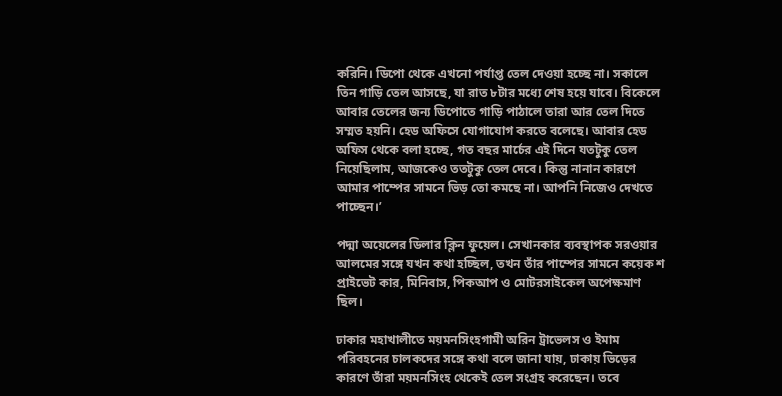করিনি। ডিপো থেকে এখনো পর্যাপ্ত তেল দেওয়া হচ্ছে না। সকালে তিন গাড়ি তেল আসছে, যা রাত ৮টার মধ্যে শেষ হয়ে যাবে। বিকেলে আবার তেলের জন্য ডিপোতে গাড়ি পাঠালে তারা আর তেল দিতে সম্মত হয়নি। হেড অফিসে যোগাযোগ করতে বলেছে। আবার হেড অফিস থেকে বলা হচ্ছে, গত বছর মার্চের এই দিনে যতটুকু তেল নিয়েছিলাম, আজকেও ততটুকু তেল দেবে। কিন্তু নানান কারণে আমার পাম্পের সামনে ভিড় তো কমছে না। আপনি নিজেও দেখতে পাচ্ছেন।’

পদ্মা অয়েলের ডিলার ক্লিন ফুয়েল। সেখানকার ব্যবস্থাপক সরওয়ার আলমের সঙ্গে যখন কথা হচ্ছিল, তখন তাঁর পাম্পের সামনে কয়েক শ প্রাইভেট কার, মিনিবাস, পিকআপ ও মোটরসাইকেল অপেক্ষমাণ ছিল।

ঢাকার মহাখালীতে ময়মনসিংহগামী অরিন ট্রাভেলস ও ইমাম পরিবহনের চালকদের সঙ্গে কথা বলে জানা যায়, ঢাকায় ভিড়ের কারণে তাঁরা ময়মনসিংহ থেকেই তেল সংগ্রহ করেছেন। তবে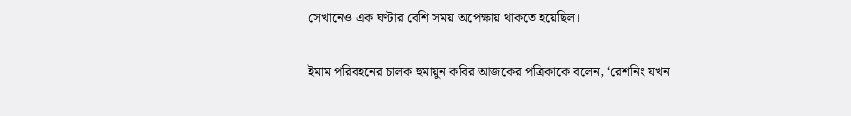সেখানেও এক ঘণ্টার বেশি সময় অপেক্ষায় থাকতে হয়েছিল।

ইমাম পরিবহনের চালক হুমায়ুন কবির আজকের পত্রিকাকে বলেন, ‘রেশনিং যখন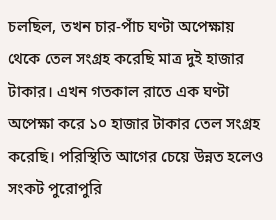চলছিল, তখন চার-পাঁচ ঘণ্টা অপেক্ষায় থেকে তেল সংগ্রহ করেছি মাত্র দুই হাজার টাকার। এখন গতকাল রাতে এক ঘণ্টা অপেক্ষা করে ১০ হাজার টাকার তেল সংগ্রহ করেছি। পরিস্থিতি আগের চেয়ে উন্নত হলেও সংকট পুরোপুরি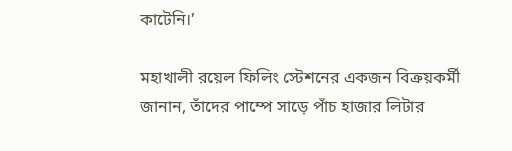কাটেনি।’

মহাখালী রয়েল ফিলিং স্টেশনের একজন বিক্রয়কর্মী জানান, তাঁদের পাম্পে সাড়ে পাঁচ হাজার লিটার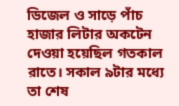ডিজেল ও সাড়ে পাঁচ হাজার লিটার অকটেন দেওয়া হয়েছিল গতকাল রাতে। সকাল ৯টার মধ্যে তা শেষ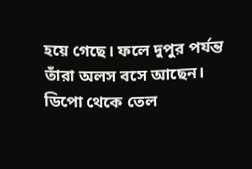হয়ে গেছে। ফলে দুপুর পর্যন্ত তাঁরা অলস বসে আছেন। ডিপো থেকে তেল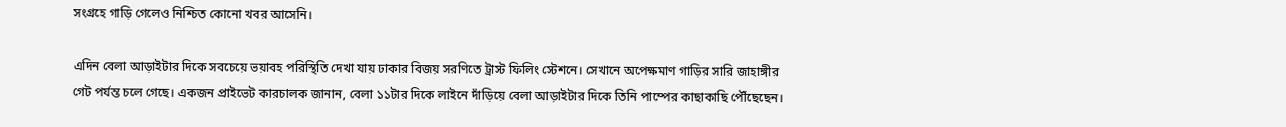সংগ্রহে গাড়ি গেলেও নিশ্চিত কোনো খবর আসেনি।

এদিন বেলা আড়াইটার দিকে সবচেয়ে ভয়াবহ পরিস্থিতি দেখা যায় ঢাকার বিজয় সরণিতে ট্রাস্ট ফিলিং স্টেশনে। সেখানে অপেক্ষমাণ গাড়ির সারি জাহাঙ্গীর গেট পর্যন্ত চলে গেছে। একজন প্রাইভেট কারচালক জানান, বেলা ১১টার দিকে লাইনে দাঁড়িয়ে বেলা আড়াইটার দিকে তিনি পাম্পের কাছাকাছি পৌঁছেছেন।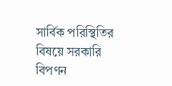সার্বিক পরিস্থিতির বিষয়ে সরকারি বিপণন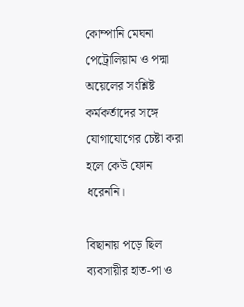কোম্পানি মেঘনা পেট্রোলিয়াম ও পদ্মা অয়েলের সংশ্লিষ্ট কর্মকর্তাদের সঙ্গে যোগাযোগের চেষ্টা করা হলে কেউ ফোন ধরেননি।

বিছানায় পড়ে ছিল ব্যবসায়ীর হাত-পা ও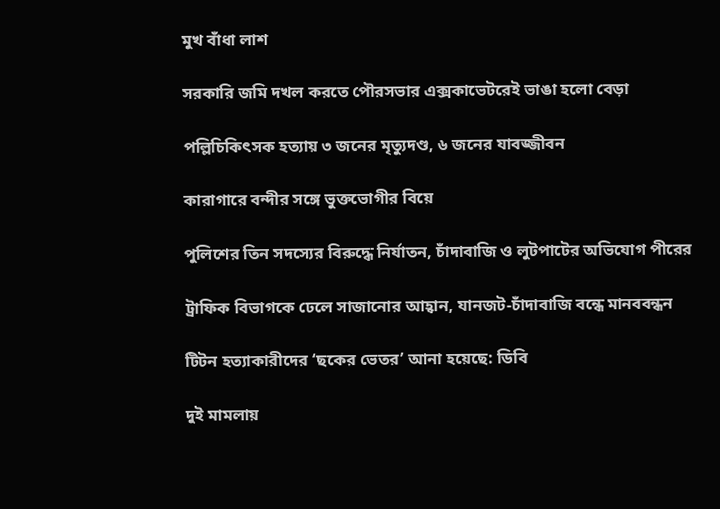মুখ বাঁধা লাশ

সরকারি জমি দখল করতে পৌরসভার এক্সকাভেটরেই ভাঙা হলো বেড়া

পল্লিচিকিৎসক হত্যায় ৩ জনের মৃত্যুদণ্ড, ৬ জনের যাবজ্জীবন

কারাগারে বন্দীর সঙ্গে ভুক্তভোগীর বিয়ে

পুলিশের তিন সদস্যের বিরুদ্ধে নির্যাতন, চাঁদাবাজি ও লুটপাটের অভিযোগ পীরের

ট্রাফিক বিভাগকে ঢেলে সাজানোর আহ্বান, যানজট-চাঁদাবাজি বন্ধে মানববন্ধন

টিটন হত্যাকারীদের ‘ছকের ভেতর’ আনা হয়েছে: ডিবি

দুই মামলায়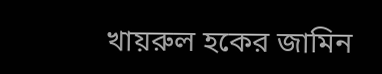খায়রুল হকের জামিন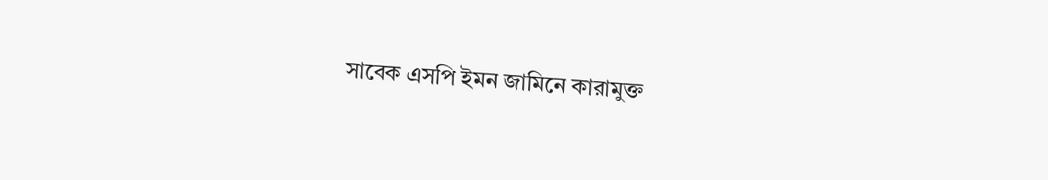সাবেক এসপি ইমন জামিনে কারামুক্ত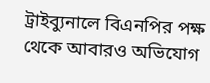ট্রাইব্যুনালে বিএনপির পক্ষ থেকে আবারও অভিযোগ